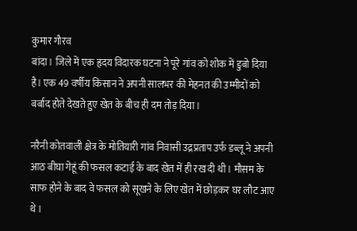कुमार गौरव
बांदा। जिले में एक हृदय विदारक घटना ने पूरे गांव को शोक में डुबो दिया है। एक 49 वर्षीय किसान ने अपनी सालभर की मेहनत की उम्मीदों को बर्बाद होते देखते हुए खेत के बीच ही दम तोड़ दिया।

नरैनी कोतवाली क्षेत्र के मोतियारी गांव निवासी उद्रप्रताप उर्फ डब्लू ने अपनी आठ बीघा गेहूं की फसल कटाई के बाद खेत में ही रख दी थी। मौसम के साफ होने के बाद वे फसल को सूखने के लिए खेत में छोड़कर घर लौट आए थे।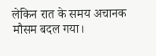लेकिन रात के समय अचानक मौसम बदल गया।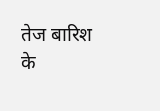तेज बारिश के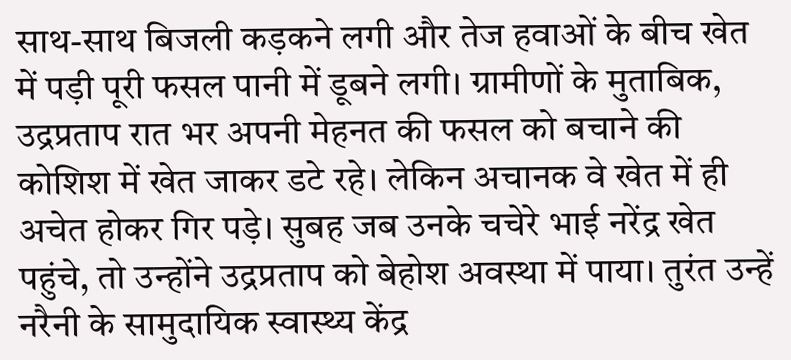साथ-साथ बिजली कड़कने लगी और तेज हवाओं के बीच खेत में पड़ी पूरी फसल पानी में डूबने लगी। ग्रामीणों के मुताबिक, उद्रप्रताप रात भर अपनी मेहनत की फसल को बचाने की कोशिश में खेत जाकर डटे रहे। लेकिन अचानक वे खेत में ही अचेत होकर गिर पड़े। सुबह जब उनके चचेरे भाई नरेंद्र खेत पहुंचे, तो उन्होंने उद्रप्रताप को बेहोश अवस्था में पाया। तुरंत उन्हें नरैनी के सामुदायिक स्वास्थ्य केंद्र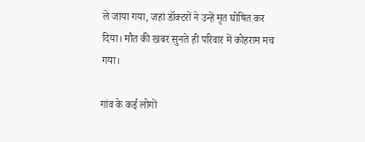ले जाया गया, जहां डॉक्टरों ने उन्हें मृत घोषित कर दिया। मौत की खबर सुनते ही परिवार में कोहराम मच गया।

गांव के कई लोगों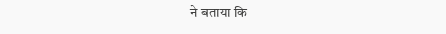ने बताया कि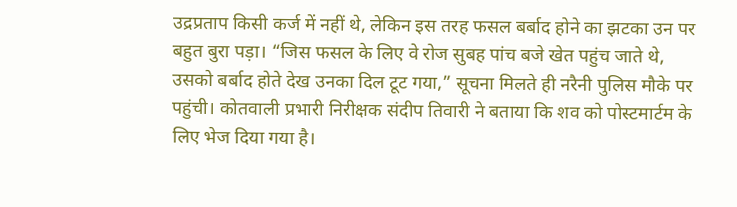उद्रप्रताप किसी कर्ज में नहीं थे, लेकिन इस तरह फसल बर्बाद होने का झटका उन पर बहुत बुरा पड़ा। “जिस फसल के लिए वे रोज सुबह पांच बजे खेत पहुंच जाते थे, उसको बर्बाद होते देख उनका दिल टूट गया,” सूचना मिलते ही नरैनी पुलिस मौके पर पहुंची। कोतवाली प्रभारी निरीक्षक संदीप तिवारी ने बताया कि शव को पोस्टमार्टम के लिए भेज दिया गया है।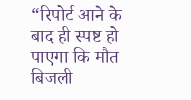“रिपोर्ट आने के बाद ही स्पष्ट हो पाएगा कि मौत बिजली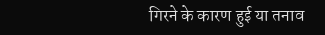गिरने के कारण हुई या तनाव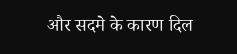और सदमे के कारण दिल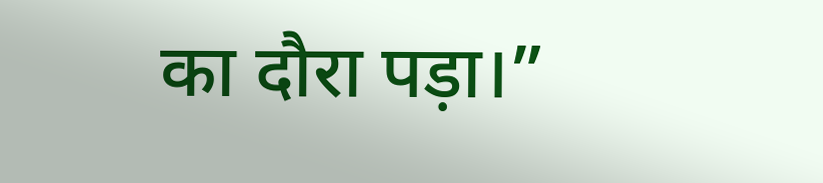का दौरा पड़ा।”